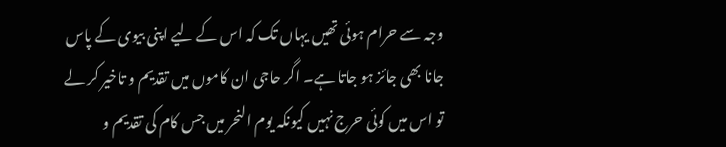وجہ سے حرام ہوئی تھیں یہاں تک کہ اس کے لیے اپنی بیوی کے پاس جانا بھی جائز ہو جاتا ہے۔ اگر حاجی ان کاموں میں تقدیم و تاخیر کر لے تو اس میں کوئی حرج نہیں کیونکہ یوم النحر میں جس کام کی تقدیم و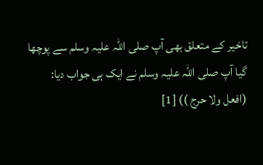تاخیر کے متعلق بھی آپ صلی اللہ علیہ وسلم سے پوچھا گیا آپ صلی اللہ علیہ وسلم نے ایک ہی جواب دیا:
(افعل ولا حرج )) [1]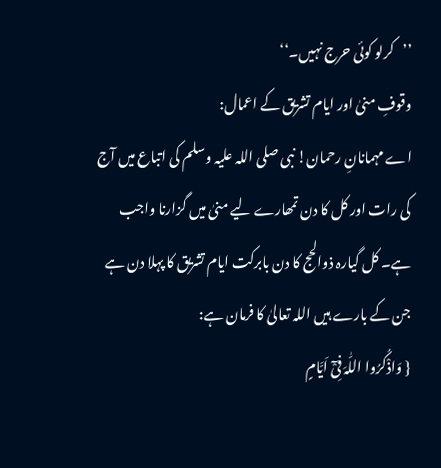’’کرلو کوئی حرج نہیں۔‘‘
وقوفِ منیٰ اور ایام تشریق کے اعمال:
اے مہمانانِ رحمان! نبی صلی اللہ علیہ وسلم کی اتباع میں آج کی رات اور کل کا دن تمھارے لیے منیٰ میں گزارنا واجب ہے۔ کل گیارہ ذوالحج کا دن بابرکت ایام تشریق کا پہلا دن ہے جن کے بارے ہیں اللہ تعالیٰ کا فرمان ہے:
{ وَاذْکُرُوا اللّٰہَ فِیْٓ اَیَّامٍ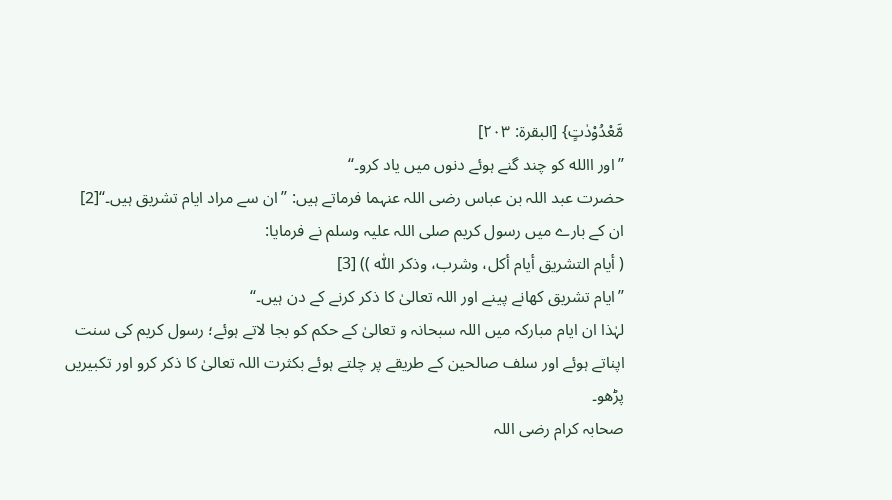مَّعْدُوْدٰتٍ} [البقرۃ: ۲۰۳]
’’اور االله کو چند گنے ہوئے دنوں میں یاد کرو۔‘‘
حضرت عبد اللہ بن عباس رضی اللہ عنہما فرماتے ہیں: ’’ان سے مراد ایام تشریق ہیں۔‘‘[2]
ان کے بارے میں رسول کریم صلی اللہ علیہ وسلم نے فرمایا:
( أیام التشریق أیام أکل، وشرب، وذکر اللّٰه )) [3]
’’ایام تشریق کھانے پینے اور اللہ تعالیٰ کا ذکر کرنے کے دن ہیں۔‘‘
لہٰذا ان ایام مبارکہ میں اللہ سبحانہ و تعالیٰ کے حکم کو بجا لاتے ہوئے؛ رسول کریم کی سنت اپناتے ہوئے اور سلف صالحین کے طریقے پر چلتے ہوئے بکثرت اللہ تعالیٰ کا ذکر کرو اور تکبیریں پڑھو۔
صحابہ کرام رضی اللہ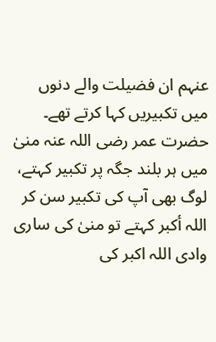عنہم ان فضیلت والے دنوں میں تکبیریں کہا کرتے تھے۔ حضرت عمر رضی اللہ عنہ منیٰ میں ہر بلند جگہ پر تکبیر کہتے، لوگ بھی آپ کی تکبیر سن کر اللہ أکبر کہتے تو منیٰ کی ساری وادی اللہ اکبر کی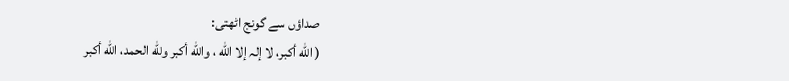صداؤں سے گونج اٹھتی:
( اللّٰه أکبر، لا إلہ إلا اللّٰه ، واللّٰه أکبر وللّٰه الحمد، اللّٰه أکبر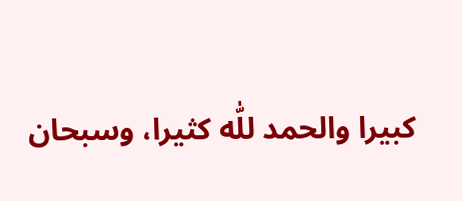کبیرا والحمد للّٰه کثیرا، وسبحان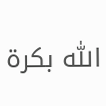اللّٰه بکرۃ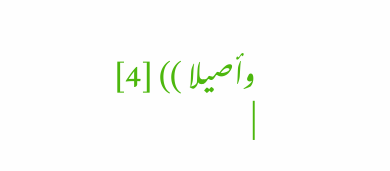وأصیلا )) [4]
|